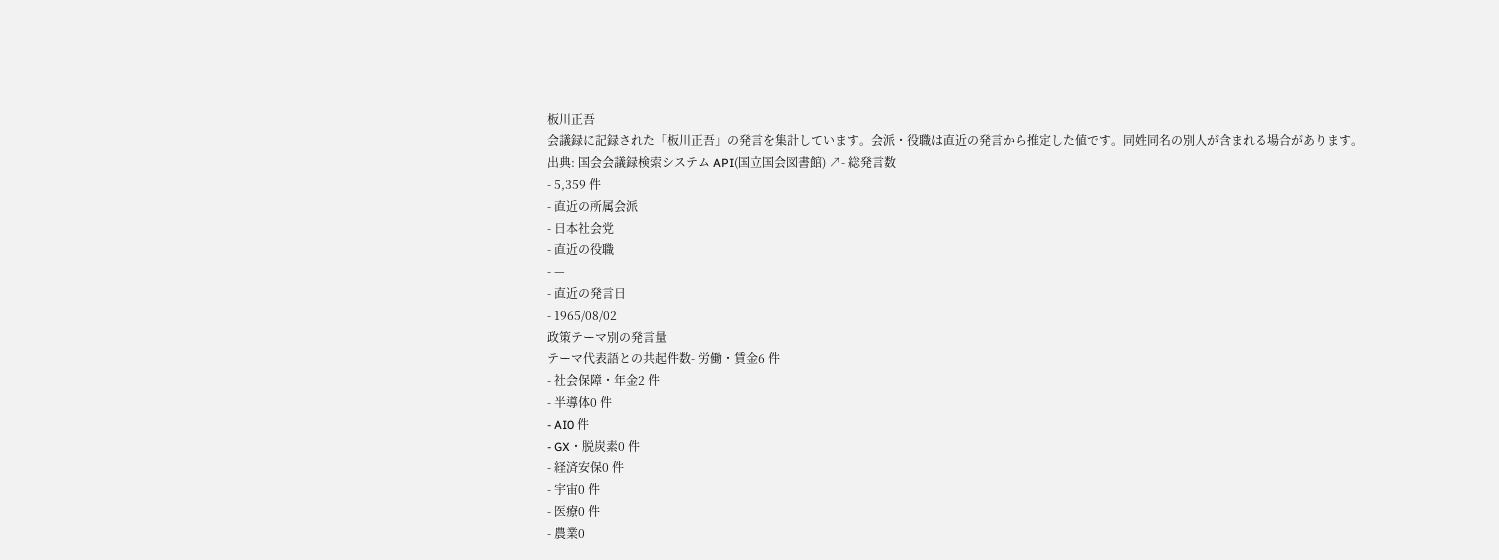板川正吾
会議録に記録された「板川正吾」の発言を集計しています。会派・役職は直近の発言から推定した値です。同姓同名の別人が含まれる場合があります。
出典: 国会会議録検索システム API(国立国会図書館) ↗- 総発言数
- 5,359 件
- 直近の所属会派
- 日本社会党
- 直近の役職
- —
- 直近の発言日
- 1965/08/02
政策テーマ別の発言量
テーマ代表語との共起件数- 労働・賃金6 件
- 社会保障・年金2 件
- 半導体0 件
- AI0 件
- GX・脱炭素0 件
- 経済安保0 件
- 宇宙0 件
- 医療0 件
- 農業0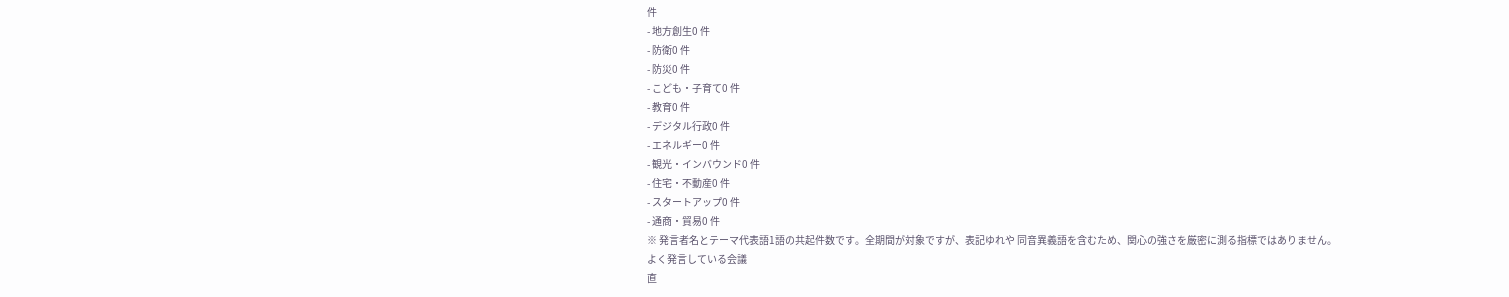件
- 地方創生0 件
- 防衛0 件
- 防災0 件
- こども・子育て0 件
- 教育0 件
- デジタル行政0 件
- エネルギー0 件
- 観光・インバウンド0 件
- 住宅・不動産0 件
- スタートアップ0 件
- 通商・貿易0 件
※ 発言者名とテーマ代表語1語の共起件数です。全期間が対象ですが、表記ゆれや 同音異義語を含むため、関心の強さを厳密に測る指標ではありません。
よく発言している会議
直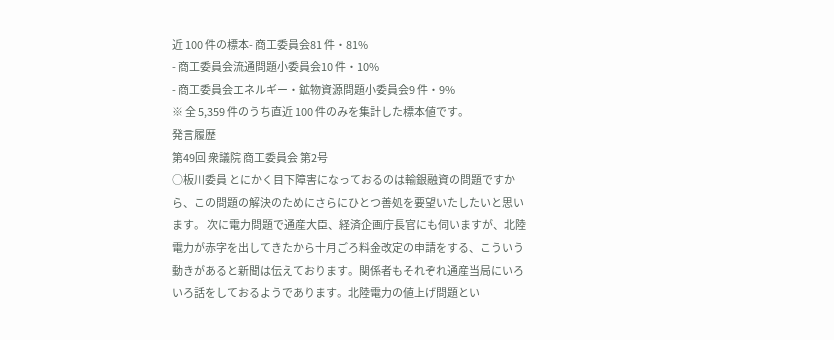近 100 件の標本- 商工委員会81 件・81%
- 商工委員会流通問題小委員会10 件・10%
- 商工委員会エネルギー・鉱物資源問題小委員会9 件・9%
※ 全 5,359 件のうち直近 100 件のみを集計した標本値です。
発言履歴
第49回 衆議院 商工委員会 第2号
○板川委員 とにかく目下障害になっておるのは輸銀融資の問題ですから、この問題の解決のためにさらにひとつ善処を要望いたしたいと思います。 次に電力問題で通産大臣、経済企画庁長官にも伺いますが、北陸電力が赤字を出してきたから十月ごろ料金改定の申請をする、こういう動きがあると新聞は伝えております。関係者もそれぞれ通産当局にいろいろ話をしておるようであります。北陸電力の値上げ問題とい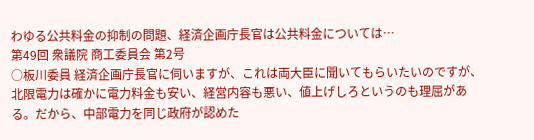わゆる公共料金の抑制の問題、経済企画庁長官は公共料金については…
第49回 衆議院 商工委員会 第2号
○板川委員 経済企画庁長官に伺いますが、これは両大臣に聞いてもらいたいのですが、北限電力は確かに電力料金も安い、経営内容も悪い、値上げしろというのも理屈がある。だから、中部電力を同じ政府が認めた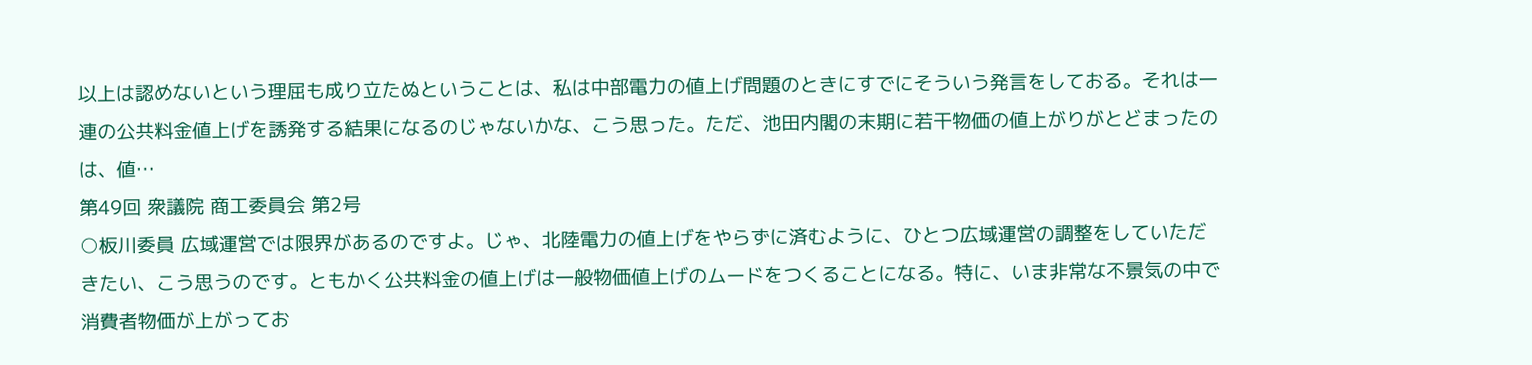以上は認めないという理屈も成り立たぬということは、私は中部電力の値上げ問題のときにすでにそういう発言をしておる。それは一連の公共料金値上げを誘発する結果になるのじゃないかな、こう思った。ただ、池田内閣の末期に若干物価の値上がりがとどまったのは、値…
第49回 衆議院 商工委員会 第2号
○板川委員 広域運営では限界があるのですよ。じゃ、北陸電力の値上げをやらずに済むように、ひとつ広域運営の調整をしていただきたい、こう思うのです。ともかく公共料金の値上げは一般物価値上げのムードをつくることになる。特に、いま非常な不景気の中で消費者物価が上がってお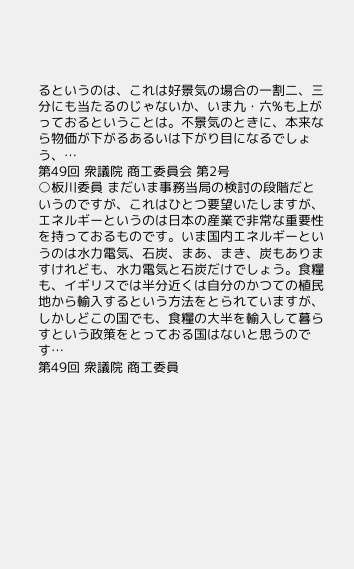るというのは、これは好景気の場合の一割二、三分にも当たるのじゃないか、いま九・六%も上がっておるということは。不景気のときに、本来なら物価が下がるあるいは下がり目になるでしょう、…
第49回 衆議院 商工委員会 第2号
○板川委員 まだいま事務当局の検討の段階だというのですが、これはひとつ要望いたしますが、エネルギーというのは日本の産業で非常な重要性を持っておるものです。いま国内エネルギーというのは水力電気、石炭、まあ、まき、炭もありますけれども、水力電気と石炭だけでしょう。食糧も、イギリスでは半分近くは自分のかつての植民地から輸入するという方法をとられていますが、しかしどこの国でも、食糧の大半を輸入して暮らすという政策をとっておる国はないと思うのです…
第49回 衆議院 商工委員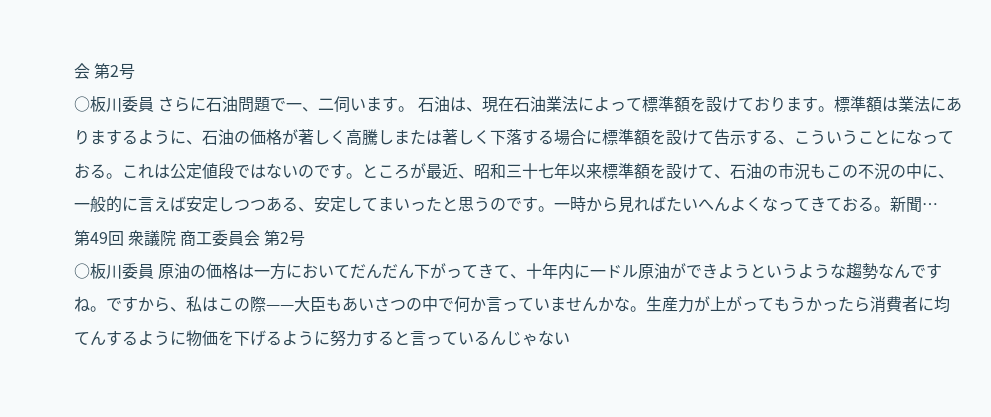会 第2号
○板川委員 さらに石油問題で一、二伺います。 石油は、現在石油業法によって標準額を設けております。標準額は業法にありまするように、石油の価格が著しく高騰しまたは著しく下落する場合に標準額を設けて告示する、こういうことになっておる。これは公定値段ではないのです。ところが最近、昭和三十七年以来標準額を設けて、石油の市況もこの不況の中に、一般的に言えば安定しつつある、安定してまいったと思うのです。一時から見ればたいへんよくなってきておる。新聞…
第49回 衆議院 商工委員会 第2号
○板川委員 原油の価格は一方においてだんだん下がってきて、十年内に一ドル原油ができようというような趨勢なんですね。ですから、私はこの際——大臣もあいさつの中で何か言っていませんかな。生産力が上がってもうかったら消費者に均てんするように物価を下げるように努力すると言っているんじゃない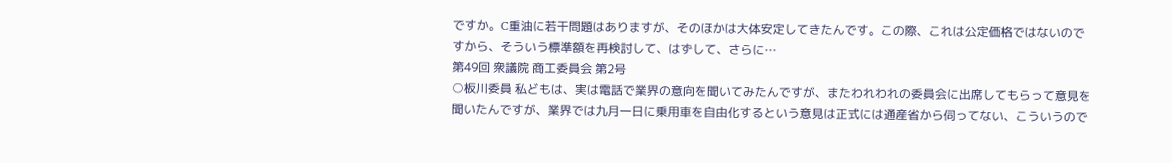ですか。C重油に若干問題はありますが、そのほかは大体安定してきたんです。この際、これは公定価格ではないのですから、そういう標準額を再検討して、はずして、さらに…
第49回 衆議院 商工委員会 第2号
○板川委員 私どもは、実は電話で業界の意向を聞いてみたんですが、またわれわれの委員会に出席してもらって意見を聞いたんですが、業界では九月一日に乗用車を自由化するという意見は正式には通産省から伺ってない、こういうので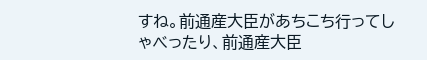すね。前通産大臣があちこち行ってしゃべったり、前通産大臣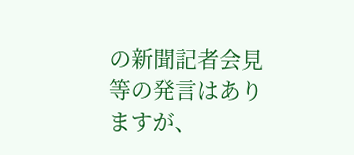の新聞記者会見等の発言はありますが、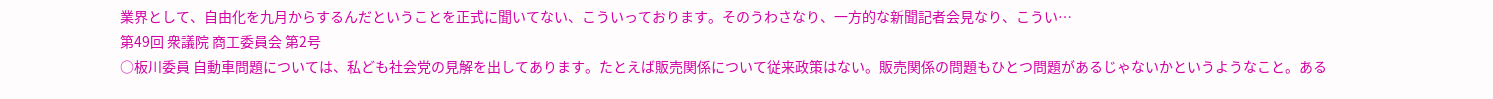業界として、自由化を九月からするんだということを正式に聞いてない、こういっております。そのうわさなり、一方的な新聞記者会見なり、こうい…
第49回 衆議院 商工委員会 第2号
○板川委員 自動車問題については、私ども社会党の見解を出してあります。たとえば販売関係について従来政策はない。販売関係の問題もひとつ問題があるじゃないかというようなこと。ある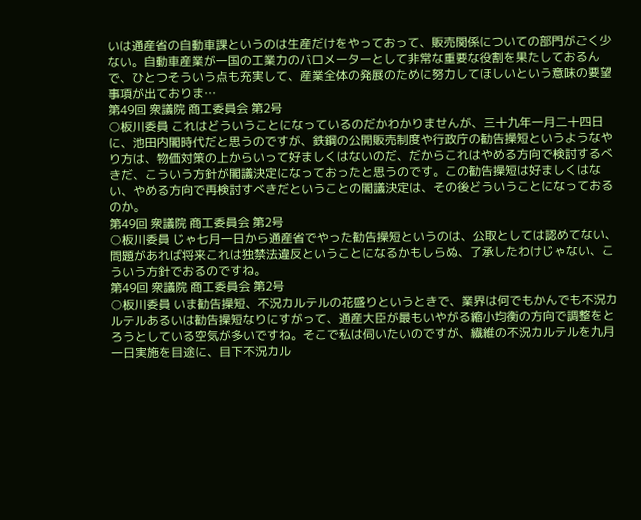いは通産省の自動車課というのは生産だけをやっておって、販売関係についての部門がごく少ない。自動車産業が一国の工業力のバロメーターとして非常な重要な役割を果たしておるんで、ひとつそういう点も充実して、産業全体の発展のために努力してほしいという意味の要望事項が出ておりま…
第49回 衆議院 商工委員会 第2号
○板川委員 これはどういうことになっているのだかわかりませんが、三十九年一月二十四日に、池田内閣時代だと思うのですが、鉄鋼の公開販売制度や行政庁の勧告操短というようなやり方は、物価対策の上からいって好ましくはないのだ、だからこれはやめる方向で検討するべきだ、こういう方針が閣議決定になっておったと思うのです。この勧告操短は好ましくはない、やめる方向で再検討すべきだということの閣議決定は、その後どういうことになっておるのか。
第49回 衆議院 商工委員会 第2号
○板川委員 じゃ七月一日から通産省でやった勧告操短というのは、公取としては認めてない、問題があれば将来これは独禁法違反ということになるかもしらぬ、了承したわけじゃない、こういう方針でおるのですね。
第49回 衆議院 商工委員会 第2号
○板川委員 いま勧告操短、不況カルテルの花盛りというときで、業界は何でもかんでも不況カルテルあるいは勧告操短なりにすがって、通産大臣が最もいやがる縮小均衡の方向で調整をとろうとしている空気が多いですね。そこで私は伺いたいのですが、繊維の不況カルテルを九月一日実施を目途に、目下不況カル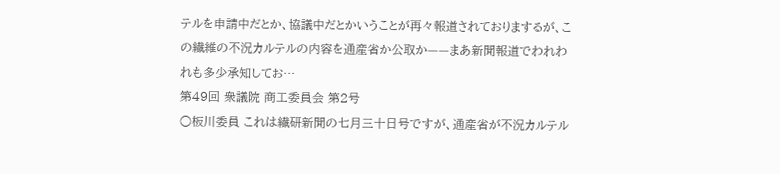テルを申請中だとか、協議中だとかいうことが再々報道されておりまするが、この繊維の不況カルテルの内容を通産省か公取か——まあ新聞報道でわれわれも多少承知してお…
第49回 衆議院 商工委員会 第2号
○板川委員 これは繊研新聞の七月三十日号ですが、通産省が不況カルテル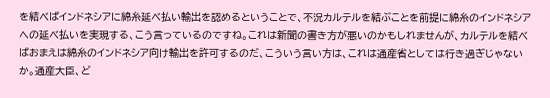を結べばインドネシアに綿糸延べ払い輸出を認めるということで、不況カルテルを結ぶことを前提に綿糸のインドネシアへの延べ払いを実現する、こう言っているのですね。これは新聞の書き方が悪いのかもしれませんが、カルテルを結べばおまえは綿糸のインドネシア向け輸出を許可するのだ、こういう言い方は、これは通産省としては行き過ぎじゃないか。通産大臣、ど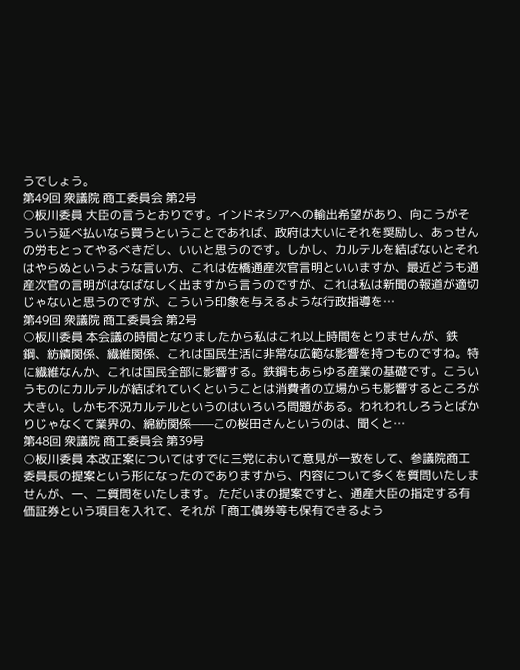うでしょう。
第49回 衆議院 商工委員会 第2号
○板川委員 大臣の言うとおりです。インドネシアへの輸出希望があり、向こうがそういう延べ払いなら買うということであれば、政府は大いにそれを奨励し、あっせんの労もとってやるべきだし、いいと思うのです。しかし、カルテルを結ばないとそれはやらぬというような言い方、これは佐橋通産次官言明といいますか、最近どうも通産次官の言明がはなばなしく出ますから言うのですが、これは私は新聞の報道が適切じゃないと思うのですが、こういう印象を与えるような行政指導を…
第49回 衆議院 商工委員会 第2号
○板川委員 本会議の時間となりましたから私はこれ以上時間をとりませんが、鉄鋼、紡績関係、繊維関係、これは国民生活に非常な広範な影響を持つものですね。特に繊維なんか、これは国民全部に影響する。鉄鋼もあらゆる産業の基礎です。こういうものにカルテルが結ばれていくということは消費者の立場からも影響するところが大きい。しかも不況カルテルというのはいろいろ問題がある。われわれしろうとばかりじゃなくて業界の、綿紡関係——この桜田さんというのは、聞くと…
第48回 衆議院 商工委員会 第39号
○板川委員 本改正案についてはすでに三党において意見が一致をして、参議院商工委員長の提案という形になったのでありますから、内容について多くを質問いたしませんが、一、二質問をいたします。 ただいまの提案ですと、通産大臣の指定する有価証券という項目を入れて、それが「商工債券等も保有できるよう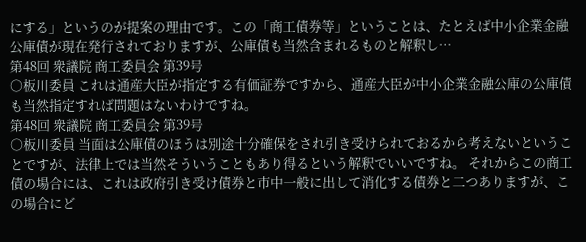にする」というのが提案の理由です。この「商工債券等」ということは、たとえば中小企業金融公庫債が現在発行されておりますが、公庫債も当然含まれるものと解釈し…
第48回 衆議院 商工委員会 第39号
○板川委員 これは通産大臣が指定する有価証券ですから、通産大臣が中小企業金融公庫の公庫債も当然指定すれば問題はないわけですね。
第48回 衆議院 商工委員会 第39号
○板川委員 当面は公庫債のほうは別途十分確保をされ引き受けられておるから考えないということですが、法律上では当然そういうこともあり得るという解釈でいいですね。 それからこの商工債の場合には、これは政府引き受け債券と市中一般に出して消化する債券と二つありますが、この場合にど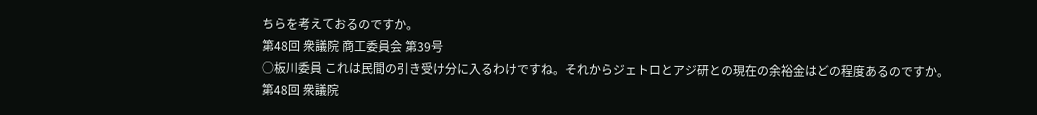ちらを考えておるのですか。
第48回 衆議院 商工委員会 第39号
○板川委員 これは民間の引き受け分に入るわけですね。それからジェトロとアジ研との現在の余裕金はどの程度あるのですか。
第48回 衆議院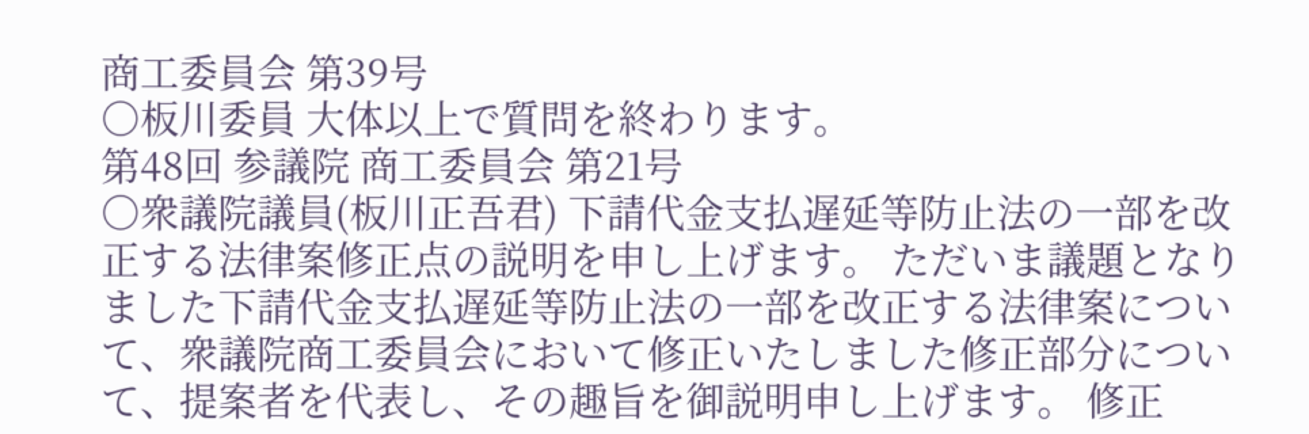商工委員会 第39号
○板川委員 大体以上で質問を終わります。
第48回 参議院 商工委員会 第21号
○衆議院議員(板川正吾君) 下請代金支払遅延等防止法の一部を改正する法律案修正点の説明を申し上げます。 ただいま議題となりました下請代金支払遅延等防止法の一部を改正する法律案について、衆議院商工委員会において修正いたしました修正部分について、提案者を代表し、その趣旨を御説明申し上げます。 修正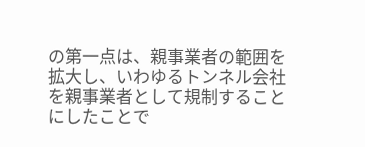の第一点は、親事業者の範囲を拡大し、いわゆるトンネル会社を親事業者として規制することにしたことで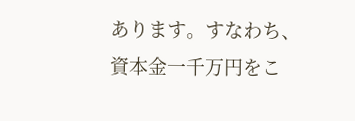あります。すなわち、資本金一千万円をこ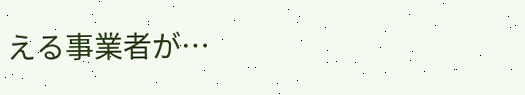える事業者が…